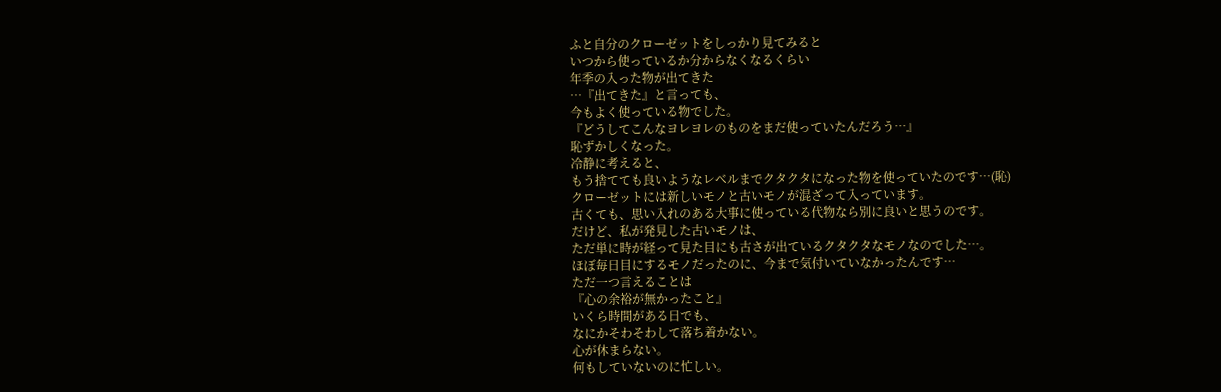ふと自分のクローゼットをしっかり見てみると
いつから使っているか分からなくなるくらい
年季の入った物が出てきた
…『出てきた』と言っても、
今もよく使っている物でした。
『どうしてこんなヨレヨレのものをまだ使っていたんだろう…』
恥ずかしくなった。
冷静に考えると、
もう捨てても良いようなレベルまでクタクタになった物を使っていたのです…(恥)
クローゼットには新しいモノと古いモノが混ざって入っています。
古くても、思い入れのある大事に使っている代物なら別に良いと思うのです。
だけど、私が発見した古いモノは、
ただ単に時が経って見た目にも古さが出ているクタクタなモノなのでした…。
ほぼ毎日目にするモノだったのに、今まで気付いていなかったんです…
ただ一つ言えることは
『心の余裕が無かったこと』
いくら時間がある日でも、
なにかそわそわして落ち着かない。
心が休まらない。
何もしていないのに忙しい。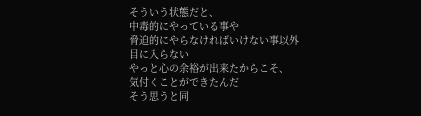そういう状態だと、
中毒的にやっている事や
脅迫的にやらなければいけない事以外
目に入らない
やっと心の余裕が出来たからこそ、
気付くことができたんだ
そう思うと同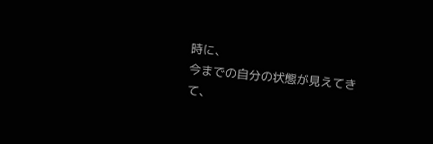時に、
今までの自分の状態が見えてきて、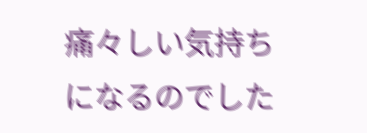痛々しい気持ちになるのでした